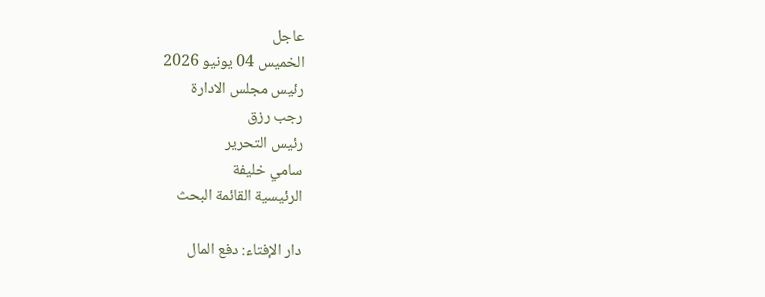عاجل
الخميس 04 يونيو 2026
رئيس مجلس الادارة
رجب رزق
رئيس التحرير
سامي خليفة
الرئيسية القائمة البحث

دار الإفتاء: دفع المال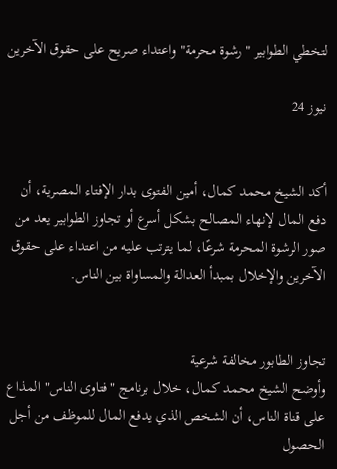لتخطي الطوابير "رشوة محرمة" واعتداء صريح على حقوق الآخرين

نيوز 24


أكد الشيخ محمد كمال، أمين الفتوى بدار الإفتاء المصرية، أن دفع المال لإنهاء المصالح بشكل أسرع أو تجاوز الطوابير يعد من صور الرشوة المحرمة شرعًا، لما يترتب عليه من اعتداء على حقوق الآخرين والإخلال بمبدأ العدالة والمساواة بين الناس.


تجاوز الطابور مخالفة شرعية
وأوضح الشيخ محمد كمال، خلال برنامج "فتاوى الناس" المذاع على قناة الناس، أن الشخص الذي يدفع المال للموظف من أجل الحصول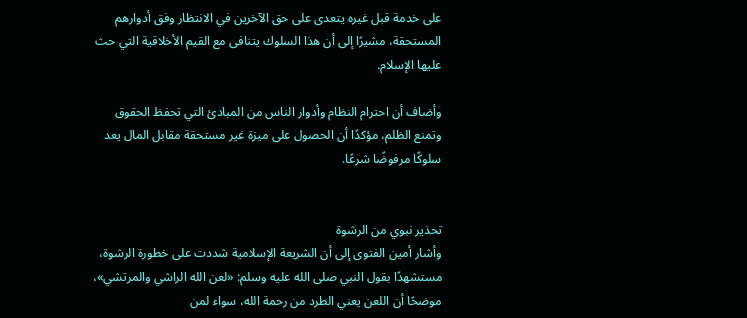على خدمة قبل غيره يتعدى على حق الآخرين في الانتظار وفق أدوارهم المستحقة، مشيرًا إلى أن هذا السلوك يتنافى مع القيم الأخلاقية التي حث عليها الإسلام.

وأضاف أن احترام النظام وأدوار الناس من المبادئ التي تحفظ الحقوق وتمنع الظلم، مؤكدًا أن الحصول على ميزة غير مستحقة مقابل المال يعد سلوكًا مرفوضًا شرعًا.


تحذير نبوي من الرشوة
وأشار أمين الفتوى إلى أن الشريعة الإسلامية شددت على خطورة الرشوة، مستشهدًا بقول النبي صلى الله عليه وسلم: «لعن الله الراشي والمرتشي»، موضحًا أن اللعن يعني الطرد من رحمة الله، سواء لمن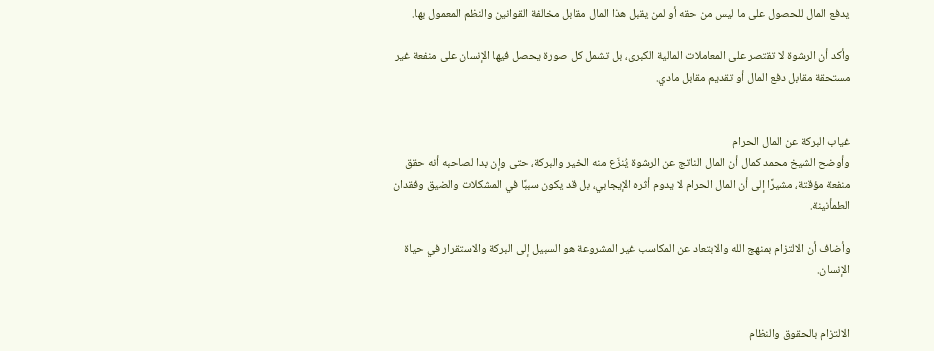يدفع المال للحصول على ما ليس من حقه أو لمن يقبل هذا المال مقابل مخالفة القوانين والنظم المعمول بها.

وأكد أن الرشوة لا تقتصر على المعاملات المالية الكبرى، بل تشمل كل صورة يحصل فيها الإنسان على منفعة غير مستحقة مقابل دفع المال أو تقديم مقابل مادي.


غياب البركة عن المال الحرام
وأوضح الشيخ محمد كمال أن المال الناتج عن الرشوة يُنزَع منه الخير والبركة، حتى وإن بدا لصاحبه أنه حقق منفعة مؤقتة، مشيرًا إلى أن المال الحرام لا يدوم أثره الإيجابي، بل قد يكون سببًا في المشكلات والضيق وفقدان الطمأنينة.

وأضاف أن الالتزام بمنهج الله والابتعاد عن المكاسب غير المشروعة هو السبيل إلى البركة والاستقرار في حياة الإنسان.


الالتزام بالحقوق والنظام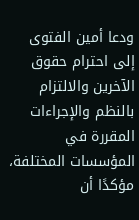ودعا أمين الفتوى إلى احترام حقوق الآخرين والالتزام بالنظم والإجراءات المقررة في المؤسسات المختلفة، مؤكدًا أن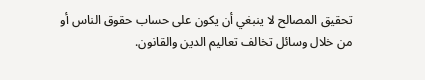تحقيق المصالح لا ينبغي أن يكون على حساب حقوق الناس أو من خلال وسائل تخالف تعاليم الدين والقانون.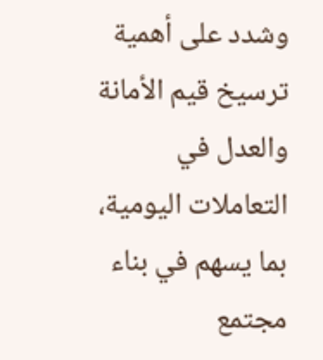وشدد على أهمية ترسيخ قيم الأمانة والعدل في التعاملات اليومية، بما يسهم في بناء مجتمع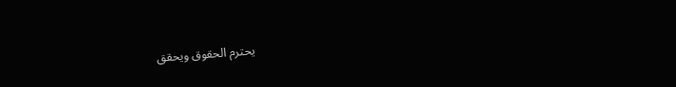يحترم الحقوق ويحقق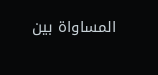المساواة بين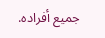جميع أفراده.